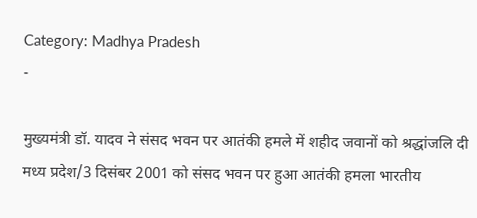Category: Madhya Pradesh
-

मुख्यमंत्री डॉ. यादव ने संसद भवन पर आतंकी हमले में शहीद जवानों को श्रद्धांजलि दी
मध्य प्रदेश/3 दिसंबर 2001 को संसद भवन पर हुआ आतंकी हमला भारतीय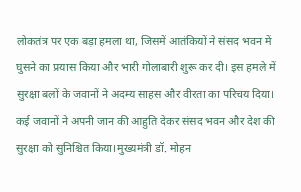लोकतंत्र पर एक बड़ा हमला था, जिसमें आतंकियों ने संसद भवन में घुसने का प्रयास किया और भारी गोलाबारी शुरू कर दी। इस हमले में सुरक्षा बलों के जवानों ने अदम्य साहस और वीरता का परिचय दिया। कई जवानों ने अपनी जान की आहुति देकर संसद भवन और देश की सुरक्षा को सुनिश्चित किया।मुख्यमंत्री डॉ. मोहन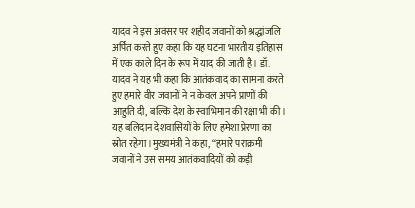यादव ने इस अवसर पर शहीद जवानों को श्रद्धांजलि अर्पित करते हुए कहा कि यह घटना भारतीय इतिहास में एक काले दिन के रूप में याद की जाती है। डॉ. यादव ने यह भी कहा कि आतंकवाद का सामना करते हुए हमारे वीर जवानों ने न केवल अपने प्राणों की आहुति दी, बल्कि देश के स्वाभिमान की रक्षा भी की। यह बलिदान देशवासियों के लिए हमेशा प्रेरणा का स्रोत रहेगा।मुख्यमंत्री ने कहा, “हमारे पराक्रमी जवानों ने उस समय आतंकवादियों को कड़ी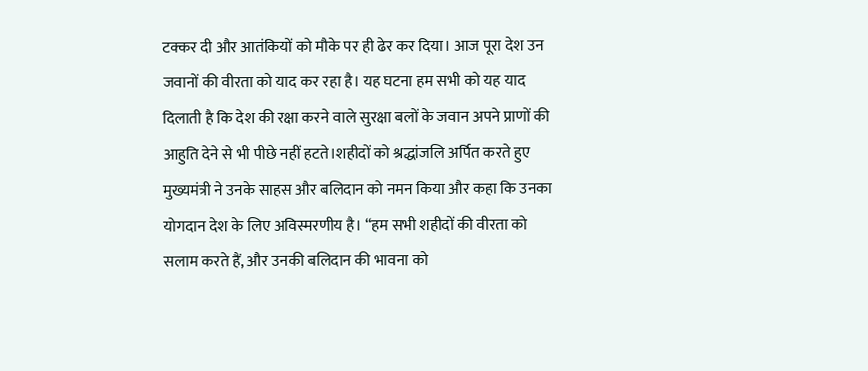टक्कर दी और आतंकियों को मौके पर ही ढेर कर दिया। आज पूरा देश उन जवानों की वीरता को याद कर रहा है। यह घटना हम सभी को यह याद दिलाती है कि देश की रक्षा करने वाले सुरक्षा बलों के जवान अपने प्राणों की आहुति देने से भी पीछे नहीं हटते।शहीदों को श्रद्धांजलि अर्पित करते हुए मुख्यमंत्री ने उनके साहस और बलिदान को नमन किया और कहा कि उनका योगदान देश के लिए अविस्मरणीय है। “हम सभी शहीदों की वीरता को सलाम करते हैं, और उनकी बलिदान की भावना को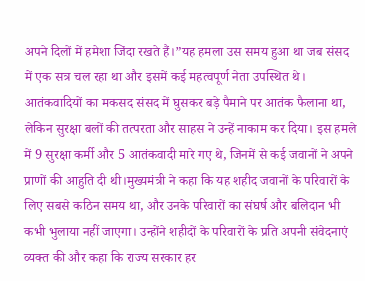अपने दिलों में हमेशा जिंदा रखते हैं।”यह हमला उस समय हुआ था जब संसद में एक सत्र चल रहा था और इसमें कई महत्वपूर्ण नेता उपस्थित थे। आतंकवादियों का मकसद संसद में घुसकर बड़े पैमाने पर आतंक फैलाना था, लेकिन सुरक्षा बलों की तत्परता और साहस ने उन्हें नाकाम कर दिया। इस हमले में 9 सुरक्षा कर्मी और 5 आतंकवादी मारे गए थे, जिनमें से कई जवानों ने अपने प्राणों की आहुति दी थी।मुख्यमंत्री ने कहा कि यह शहीद जवानों के परिवारों के लिए सबसे कठिन समय था, और उनके परिवारों का संघर्ष और बलिदान भी कभी भुलाया नहीं जाएगा। उन्होंने शहीदों के परिवारों के प्रति अपनी संवेदनाएं व्यक्त की और कहा कि राज्य सरकार हर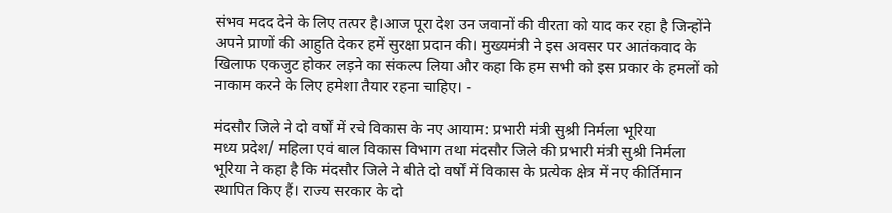संभव मदद देने के लिए तत्पर है।आज पूरा देश उन जवानों की वीरता को याद कर रहा है जिन्होंने अपने प्राणों की आहुति देकर हमें सुरक्षा प्रदान की। मुख्यमंत्री ने इस अवसर पर आतंकवाद के खिलाफ एकजुट होकर लड़ने का संकल्प लिया और कहा कि हम सभी को इस प्रकार के हमलों को नाकाम करने के लिए हमेशा तैयार रहना चाहिए। -

मंदसौर जिले ने दो वर्षों में रचे विकास के नए आयाम: प्रभारी मंत्री सुश्री निर्मला भूरिया
मध्य प्रदेश/ महिला एवं बाल विकास विभाग तथा मंदसौर जिले की प्रभारी मंत्री सुश्री निर्मला भूरिया ने कहा है कि मंदसौर जिले ने बीते दो वर्षों में विकास के प्रत्येक क्षेत्र में नए कीर्तिमान स्थापित किए हैं। राज्य सरकार के दो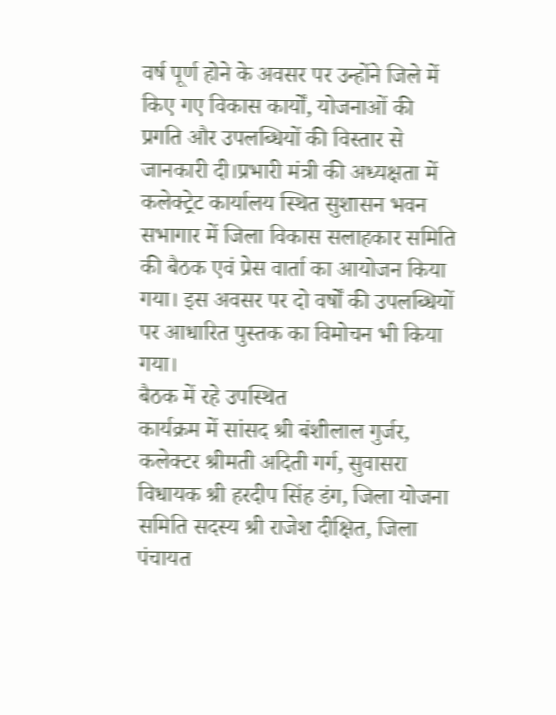वर्ष पूर्ण होने के अवसर पर उन्होंने जिले में किए गए विकास कार्यों, योजनाओं की प्रगति और उपलब्धियों की विस्तार से जानकारी दी।प्रभारी मंत्री की अध्यक्षता में कलेक्ट्रेट कार्यालय स्थित सुशासन भवन सभागार में जिला विकास सलाहकार समिति की बैठक एवं प्रेस वार्ता का आयोजन किया गया। इस अवसर पर दो वर्षों की उपलब्धियों पर आधारित पुस्तक का विमोचन भी किया गया।
बैठक में रहे उपस्थित
कार्यक्रम में सांसद श्री बंशीलाल गुर्जर, कलेक्टर श्रीमती अदिती गर्ग, सुवासरा विधायक श्री हरदीप सिंह डंग, जिला योजना समिति सदस्य श्री राजेश दीक्षित, जिला पंचायत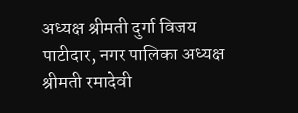अध्यक्ष श्रीमती दुर्गा विजय पाटीदार, नगर पालिका अध्यक्ष श्रीमती रमादेवी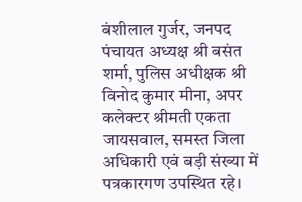बंशीलाल गुर्जर, जनपद पंचायत अध्यक्ष श्री बसंत शर्मा, पुलिस अधीक्षक श्री विनोद कुमार मीना, अपर कलेक्टर श्रीमती एकता जायसवाल, समस्त जिला अधिकारी एवं बड़ी संख्या में पत्रकारगण उपस्थित रहे।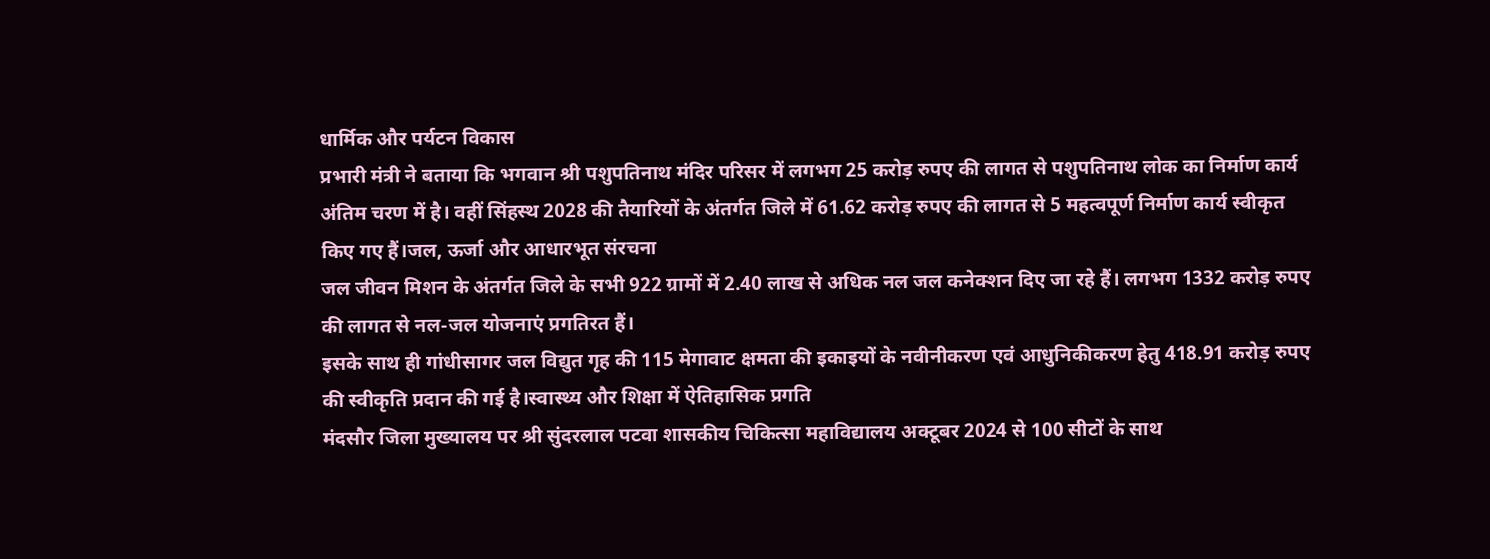धार्मिक और पर्यटन विकास
प्रभारी मंत्री ने बताया कि भगवान श्री पशुपतिनाथ मंदिर परिसर में लगभग 25 करोड़ रुपए की लागत से पशुपतिनाथ लोक का निर्माण कार्य अंतिम चरण में है। वहीं सिंहस्थ 2028 की तैयारियों के अंतर्गत जिले में 61.62 करोड़ रुपए की लागत से 5 महत्वपूर्ण निर्माण कार्य स्वीकृत किए गए हैं।जल, ऊर्जा और आधारभूत संरचना
जल जीवन मिशन के अंतर्गत जिले के सभी 922 ग्रामों में 2.40 लाख से अधिक नल जल कनेक्शन दिए जा रहे हैं। लगभग 1332 करोड़ रुपए की लागत से नल-जल योजनाएं प्रगतिरत हैं।
इसके साथ ही गांधीसागर जल विद्युत गृह की 115 मेगावाट क्षमता की इकाइयों के नवीनीकरण एवं आधुनिकीकरण हेतु 418.91 करोड़ रुपए की स्वीकृति प्रदान की गई है।स्वास्थ्य और शिक्षा में ऐतिहासिक प्रगति
मंदसौर जिला मुख्यालय पर श्री सुंदरलाल पटवा शासकीय चिकित्सा महाविद्यालय अक्टूबर 2024 से 100 सीटों के साथ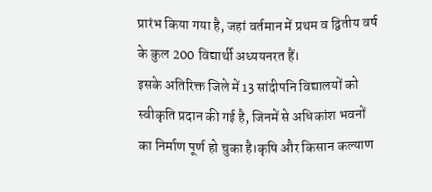प्रारंभ किया गया है, जहां वर्तमान में प्रथम व द्वितीय वर्ष के कुल 200 विद्यार्थी अध्ययनरत हैं।
इसके अतिरिक्त जिले में 13 सांदीपनि विद्यालयों को स्वीकृति प्रदान की गई है, जिनमें से अधिकांश भवनों का निर्माण पूर्ण हो चुका है।कृषि और किसान कल्याण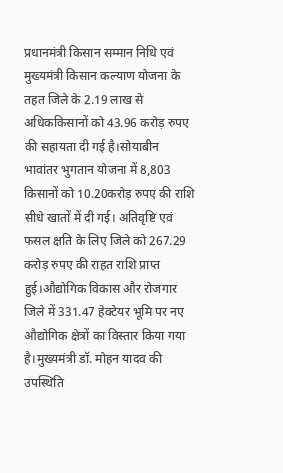प्रधानमंत्री किसान सम्मान निधि एवं मुख्यमंत्री किसान कल्याण योजना के तहत जिले के 2.19 लाख से अधिककिसानों को 43.96 करोड़ रुपए की सहायता दी गई है।सोयाबीन भावांतर भुगतान योजना में 8,803 किसानों को 10.20करोड़ रुपए की राशि सीधे खातों में दी गई। अतिवृष्टि एवं फसल क्षति के लिए जिले को 267.29 करोड़ रुपए की राहत राशि प्राप्त हुई।औद्योगिक विकास और रोजगार
जिले में 331.47 हेक्टेयर भूमि पर नए औद्योगिक क्षेत्रों का विस्तार किया गया है।मुख्यमंत्री डॉ. मोहन यादव की उपस्थिति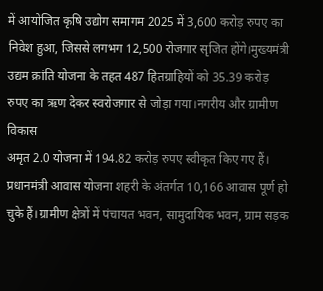में आयोजित कृषि उद्योग समागम 2025 में 3,600 करोड़ रुपए का निवेश हुआ, जिससे लगभग 12,500 रोजगार सृजित होंगे।मुख्यमंत्री उद्यम क्रांति योजना के तहत 487 हितग्राहियों को 35.39 करोड़ रुपए का ऋण देकर स्वरोजगार से जोड़ा गया।नगरीय और ग्रामीण विकास
अमृत 2.0 योजना में 194.82 करोड़ रुपए स्वीकृत किए गए हैं। प्रधानमंत्री आवास योजना शहरी के अंतर्गत 10,166 आवास पूर्ण हो चुके हैं।ग्रामीण क्षेत्रों में पंचायत भवन, सामुदायिक भवन, ग्राम सड़क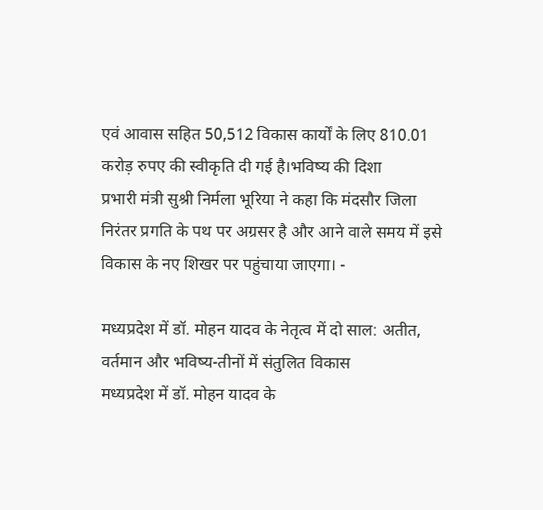एवं आवास सहित 50,512 विकास कार्यों के लिए 810.01 करोड़ रुपए की स्वीकृति दी गई है।भविष्य की दिशा
प्रभारी मंत्री सुश्री निर्मला भूरिया ने कहा कि मंदसौर जिला निरंतर प्रगति के पथ पर अग्रसर है और आने वाले समय में इसे विकास के नए शिखर पर पहुंचाया जाएगा। -

मध्यप्रदेश में डॉ. मोहन यादव के नेतृत्व में दो साल: अतीत, वर्तमान और भविष्य-तीनों में संतुलित विकास
मध्यप्रदेश में डॉ. मोहन यादव के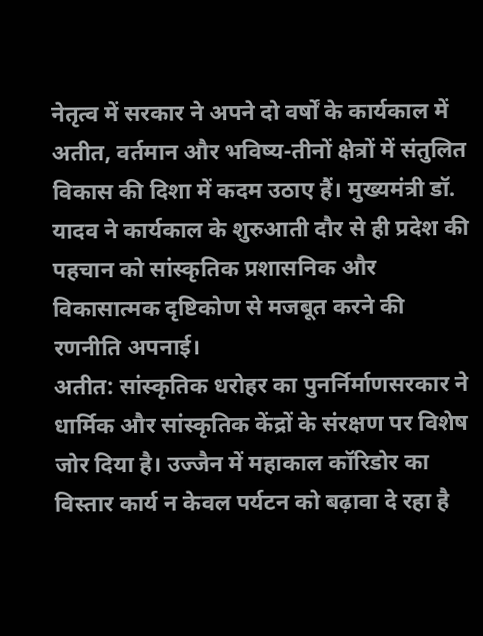नेतृत्व में सरकार ने अपने दो वर्षों के कार्यकाल में अतीत, वर्तमान और भविष्य-तीनों क्षेत्रों में संतुलित विकास की दिशा में कदम उठाए हैं। मुख्यमंत्री डॉ. यादव ने कार्यकाल के शुरुआती दौर से ही प्रदेश की पहचान को सांस्कृतिक प्रशासनिक और विकासात्मक दृष्टिकोण से मजबूत करने की रणनीति अपनाई।
अतीत: सांस्कृतिक धरोहर का पुनर्निर्माणसरकार ने धार्मिक और सांस्कृतिक केंद्रों के संरक्षण पर विशेष जोर दिया है। उज्जैन में महाकाल कॉरिडोर का विस्तार कार्य न केवल पर्यटन को बढ़ावा दे रहा है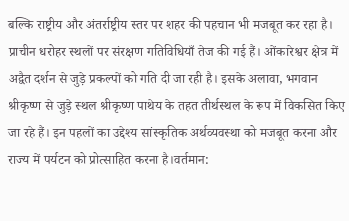बल्कि राष्ट्रीय और अंतर्राष्ट्रीय स्तर पर शहर की पहचान भी मजबूत कर रहा है। प्राचीन धरोहर स्थलों पर संरक्षण गतिविधियाँ तेज की गई हैं। ओंकारेश्वर क्षेत्र में अद्वैत दर्शन से जुड़े प्रकल्पों को गति दी जा रही है। इसके अलावा, भगवान श्रीकृष्ण से जुड़े स्थल श्रीकृष्ण पाथेय के तहत तीर्थस्थल के रूप में विकसित किए जा रहे हैं। इन पहलों का उद्देश्य सांस्कृतिक अर्थव्यवस्था को मजबूत करना और राज्य में पर्यटन को प्रोत्साहित करना है।वर्तमान: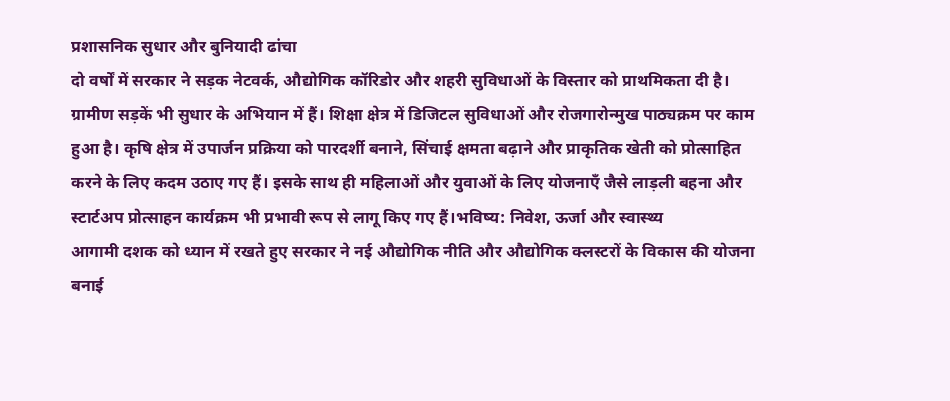प्रशासनिक सुधार और बुनियादी ढांचा
दो वर्षों में सरकार ने सड़क नेटवर्क, औद्योगिक कॉरिडोर और शहरी सुविधाओं के विस्तार को प्राथमिकता दी है। ग्रामीण सड़कें भी सुधार के अभियान में हैं। शिक्षा क्षेत्र में डिजिटल सुविधाओं और रोजगारोन्मुख पाठ्यक्रम पर काम हुआ है। कृषि क्षेत्र में उपार्जन प्रक्रिया को पारदर्शी बनाने, सिंचाई क्षमता बढ़ाने और प्राकृतिक खेती को प्रोत्साहित करने के लिए कदम उठाए गए हैं। इसके साथ ही महिलाओं और युवाओं के लिए योजनाएँ जैसे लाड़ली बहना और स्टार्टअप प्रोत्साहन कार्यक्रम भी प्रभावी रूप से लागू किए गए हैं।भविष्य: निवेश, ऊर्जा और स्वास्थ्य
आगामी दशक को ध्यान में रखते हुए सरकार ने नई औद्योगिक नीति और औद्योगिक क्लस्टरों के विकास की योजना बनाई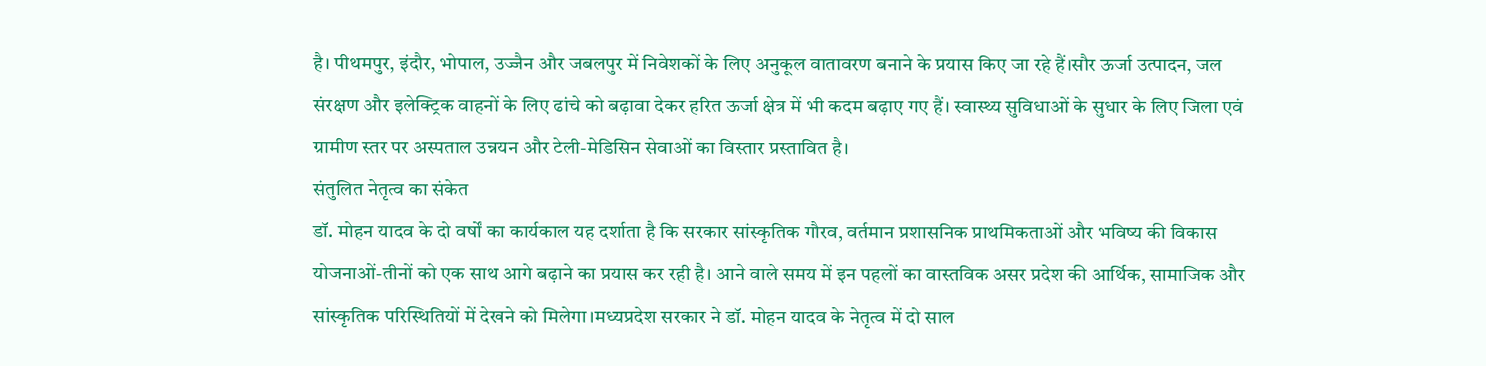है। पीथमपुर, इंदौर, भोपाल, उज्जैन और जबलपुर में निवेशकों के लिए अनुकूल वातावरण बनाने के प्रयास किए जा रहे हैं।सौर ऊर्जा उत्पादन, जल संरक्षण और इलेक्ट्रिक वाहनों के लिए ढांचे को बढ़ावा देकर हरित ऊर्जा क्षेत्र में भी कदम बढ़ाए गए हैं। स्वास्थ्य सुविधाओं के सुधार के लिए जिला एवं ग्रामीण स्तर पर अस्पताल उन्नयन और टेली-मेडिसिन सेवाओं का विस्तार प्रस्तावित है।
संतुलित नेतृत्व का संकेत
डॉ. मोहन यादव के दो वर्षों का कार्यकाल यह दर्शाता है कि सरकार सांस्कृतिक गौरव, वर्तमान प्रशासनिक प्राथमिकताओं और भविष्य की विकास योजनाओं-तीनों को एक साथ आगे बढ़ाने का प्रयास कर रही है। आने वाले समय में इन पहलों का वास्तविक असर प्रदेश की आर्थिक, सामाजिक और सांस्कृतिक परिस्थितियों में देखने को मिलेगा।मध्यप्रदेश सरकार ने डॉ. मोहन यादव के नेतृत्व में दो साल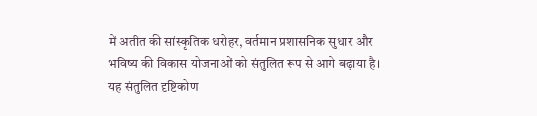में अतीत की सांस्कृतिक धरोहर, वर्तमान प्रशासनिक सुधार और भविष्य की विकास योजनाओं को संतुलित रूप से आगे बढ़ाया है। यह संतुलित दृष्टिकोण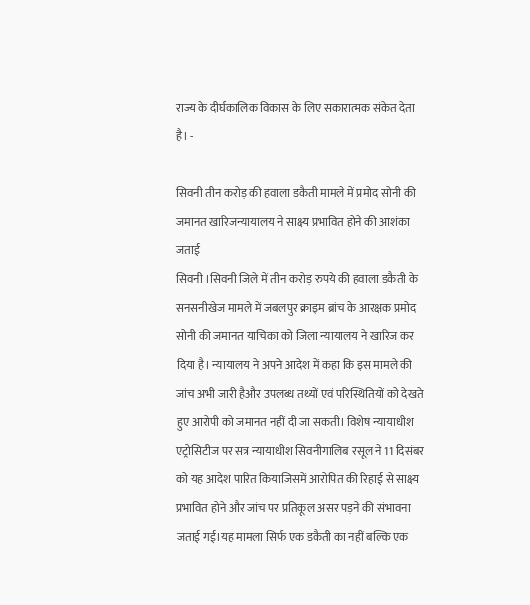राज्य के दीर्घकालिक विकास के लिए सकारात्मक संकेत देता है। -

सिवनी तीन करोड़ की हवाला डकैती मामले में प्रमोद सोनी की जमानत खारिजन्यायालय ने साक्ष्य प्रभावित होने की आशंका जताई
सिवनी ।सिवनी जिले में तीन करोड़ रुपये की हवाला डकैती के सनसनीखेज मामले में जबलपुर क्राइम ब्रांच के आरक्षक प्रमोद सोनी की जमानत याचिका को जिला न्यायालय ने खारिज कर दिया है। न्यायालय ने अपने आदेश में कहा कि इस मामले की जांच अभी जारी हैऔर उपलब्ध तथ्यों एवं परिस्थितियों को देखते हुए आरोपी को जमानत नहीं दी जा सकती। विशेष न्यायाधीश एट्रोसिटीज पर सत्र न्यायाधीश सिवनीगालिब रसूल ने 11 दिसंबर को यह आदेश पारित कियाजिसमें आरोपित की रिहाई से साक्ष्य प्रभावित होने और जांच पर प्रतिकूल असर पड़ने की संभावना जताई गई।यह मामला सिर्फ एक डकैती का नहीं बल्कि एक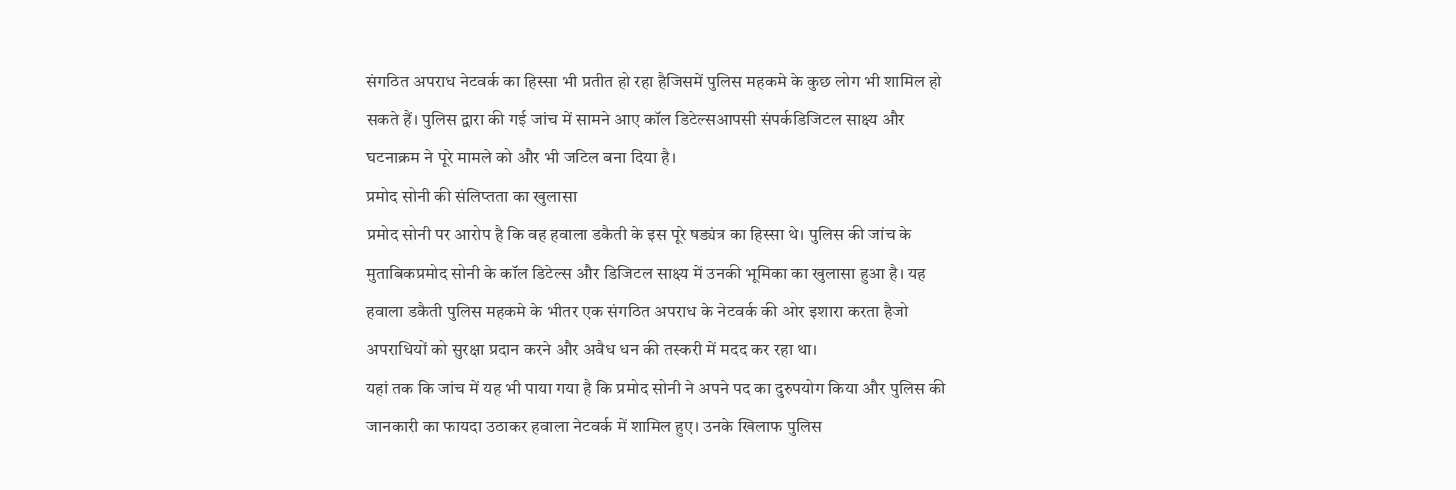संगठित अपराध नेटवर्क का हिस्सा भी प्रतीत हो रहा हैजिसमें पुलिस महकमे के कुछ लोग भी शामिल हो सकते हैं। पुलिस द्वारा की गई जांच में सामने आए कॉल डिटेल्सआपसी संपर्कडिजिटल साक्ष्य और घटनाक्रम ने पूरे मामले को और भी जटिल बना दिया है।
प्रमोद सोनी की संलिप्तता का खुलासा
प्रमोद सोनी पर आरोप है कि वह हवाला डकैती के इस पूरे षड्यंत्र का हिस्सा थे। पुलिस की जांच के मुताबिकप्रमोद सोनी के कॉल डिटेल्स और डिजिटल साक्ष्य में उनकी भूमिका का खुलासा हुआ है। यह हवाला डकैती पुलिस महकमे के भीतर एक संगठित अपराध के नेटवर्क की ओर इशारा करता हैजो अपराधियों को सुरक्षा प्रदान करने और अवैध धन की तस्करी में मदद कर रहा था।
यहां तक कि जांच में यह भी पाया गया है कि प्रमोद सोनी ने अपने पद का दुरुपयोग किया और पुलिस की जानकारी का फायदा उठाकर हवाला नेटवर्क में शामिल हुए। उनके खिलाफ पुलिस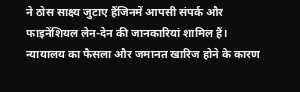ने ठोस साक्ष्य जुटाए हैंजिनमें आपसी संपर्क और फाइनेंशियल लेन-देन की जानकारियां शामिल हैं।
न्यायालय का फैसला और जमानत खारिज होने के कारण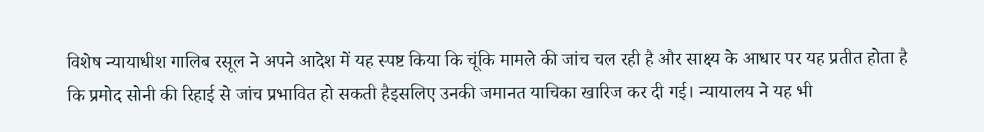विशेष न्यायाधीश गालिब रसूल ने अपने आदेश में यह स्पष्ट किया कि चूंकि मामले की जांच चल रही है और साक्ष्य के आधार पर यह प्रतीत होता है कि प्रमोद सोनी की रिहाई से जांच प्रभावित हो सकती हैइसलिए उनकी जमानत याचिका खारिज कर दी गई। न्यायालय ने यह भी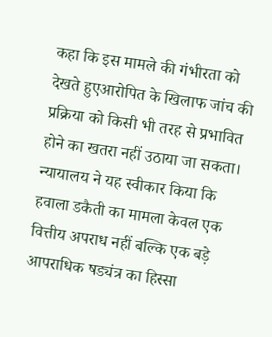कहा कि इस मामले की गंभीरता को देखते हुएआरोपित के खिलाफ जांच की प्रक्रिया को किसी भी तरह से प्रभावित होने का खतरा नहीं उठाया जा सकता।
न्यायालय ने यह स्वीकार किया कि हवाला डकैती का मामला केवल एक वित्तीय अपराध नहीं बल्कि एक बड़े आपराधिक षड्यंत्र का हिस्सा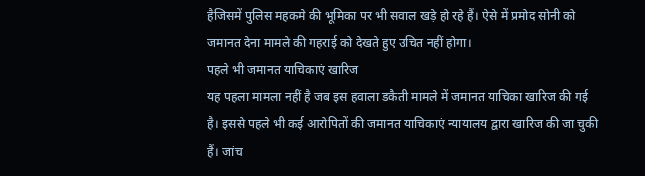हैजिसमें पुलिस महकमे की भूमिका पर भी सवाल खड़े हो रहे हैं। ऐसे में प्रमोद सोनी को जमानत देना मामले की गहराई को देखते हुए उचित नहीं होगा।
पहले भी जमानत याचिकाएं खारिज
यह पहला मामला नहीं है जब इस हवाला डकैती मामले में जमानत याचिका खारिज की गई है। इससे पहले भी कई आरोपितों की जमानत याचिकाएं न्यायालय द्वारा खारिज की जा चुकी हैं। जांच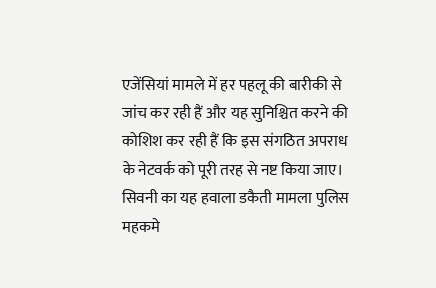एजेंसियां मामले में हर पहलू की बारीकी से जांच कर रही हैं और यह सुनिश्चित करने की कोशिश कर रही हैं कि इस संगठित अपराध के नेटवर्क को पूरी तरह से नष्ट किया जाए।
सिवनी का यह हवाला डकैती मामला पुलिस महकमे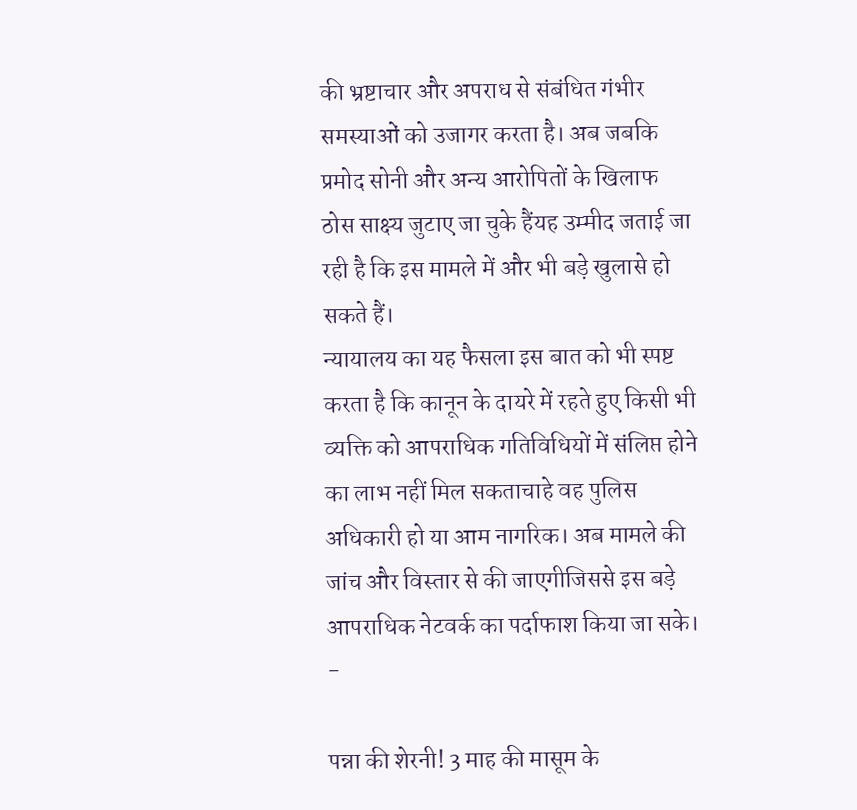की भ्रष्टाचार और अपराध से संबंधित गंभीर समस्याओं को उजागर करता है। अब जबकि प्रमोद सोनी और अन्य आरोपितों के खिलाफ ठोस साक्ष्य जुटाए जा चुके हैंयह उम्मीद जताई जा रही है कि इस मामले में और भी बड़े खुलासे हो सकते हैं।
न्यायालय का यह फैसला इस बात को भी स्पष्ट करता है कि कानून के दायरे में रहते हुए किसी भी व्यक्ति को आपराधिक गतिविधियों में संलिप्त होने का लाभ नहीं मिल सकताचाहे वह पुलिस अधिकारी हो या आम नागरिक। अब मामले की जांच और विस्तार से की जाएगीजिससे इस बड़े आपराधिक नेटवर्क का पर्दाफाश किया जा सके। -

पन्ना की शेरनी! 3 माह की मासूम के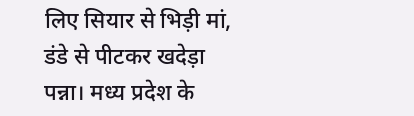लिए सियार से भिड़ी मां, डंडे से पीटकर खदेड़ा
पन्ना। मध्य प्रदेश के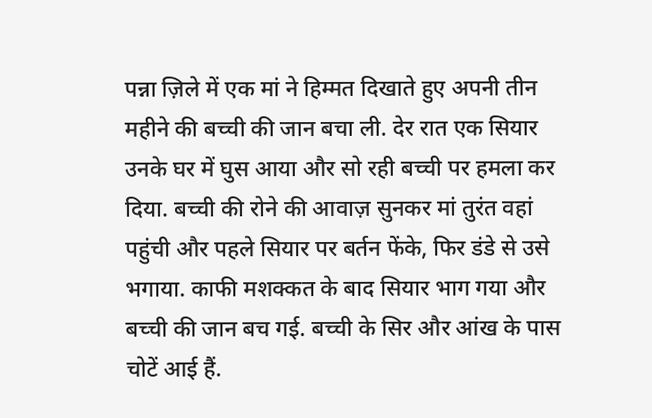पन्ना ज़िले में एक मां ने हिम्मत दिखाते हुए अपनी तीन महीने की बच्ची की जान बचा ली. देर रात एक सियार उनके घर में घुस आया और सो रही बच्ची पर हमला कर दिया. बच्ची की रोने की आवाज़ सुनकर मां तुरंत वहां पहुंची और पहले सियार पर बर्तन फेंके, फिर डंडे से उसे भगाया. काफी मशक्कत के बाद सियार भाग गया और बच्ची की जान बच गई. बच्ची के सिर और आंख के पास चोटें आई हैं.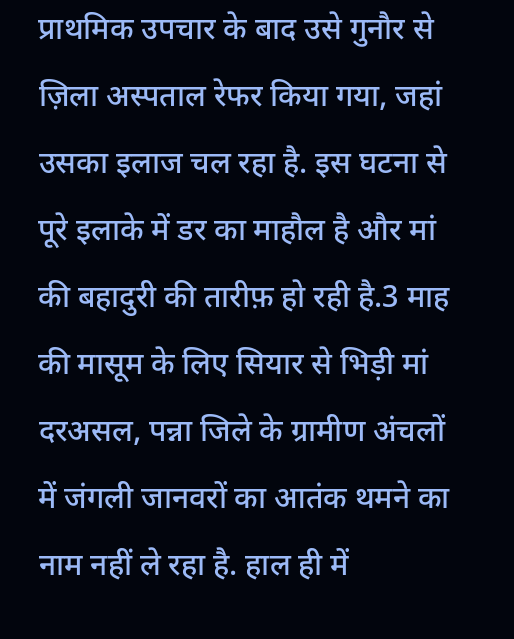प्राथमिक उपचार के बाद उसे गुनौर से ज़िला अस्पताल रेफर किया गया, जहां उसका इलाज चल रहा है. इस घटना से पूरे इलाके में डर का माहौल है और मां की बहादुरी की तारीफ़ हो रही है.3 माह की मासूम के लिए सियार से भिड़ी मां
दरअसल, पन्ना जिले के ग्रामीण अंचलों में जंगली जानवरों का आतंक थमने का नाम नहीं ले रहा है. हाल ही में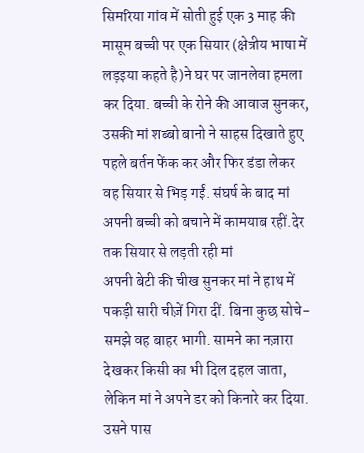सिमरिया गांव में सोती हुई एक 3 माह की मासूम बच्ची पर एक सियार (क्षेत्रीय भाषा में लड़इया कहते है)ने घर पर जानलेवा हमला कर दिया. बच्ची के रोने की आवाज सुनकर, उसकी मां शब्बो बानो ने साहस दिखाते हुए पहले बर्तन फेंक कर और फिर डंडा लेकर वह सियार से भिड़ गईं. संघर्ष के बाद मां अपनी बच्ची को बचाने में कामयाब रहीं.देर तक सियार से लड़ती रही मां
अपनी बेटी की चीख सुनकर मां ने हाथ में पकड़ी सारी चीज़ें गिरा दीं. बिना कुछ सोचे-समझे वह बाहर भागी. सामने का नज़ारा देखकर किसी का भी दिल दहल जाता, लेकिन मां ने अपने डर को किनारे कर दिया. उसने पास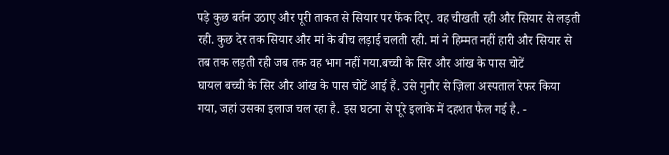पड़े कुछ बर्तन उठाए और पूरी ताकत से सियार पर फेंक दिए. वह चीखती रही और सियार से लड़ती रही. कुछ देर तक सियार और मां के बीच लड़ाई चलती रही. मां ने हिम्मत नहीं हारी और सियार से तब तक लड़ती रही जब तक वह भाग नहीं गया.बच्ची के सिर और आंख के पास चोटें
घायल बच्ची के सिर और आंख के पास चोटें आई हैं. उसे गुनौर से ज़िला अस्पताल रेफर किया गया, जहां उसका इलाज चल रहा है. इस घटना से पूरे इलाके में दहशत फैल गई है. -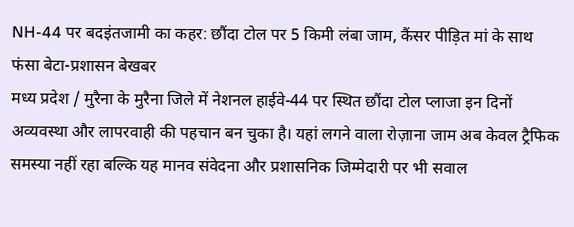NH-44 पर बदइंतजामी का कहर: छौंदा टोल पर 5 किमी लंबा जाम, कैंसर पीड़ित मां के साथ फंसा बेटा-प्रशासन बेखबर
मध्य प्रदेश / मुरैना के मुरैना जिले में नेशनल हाईवे-44 पर स्थित छौंदा टोल प्लाजा इन दिनों अव्यवस्था और लापरवाही की पहचान बन चुका है। यहां लगने वाला रोज़ाना जाम अब केवल ट्रैफिक समस्या नहीं रहा बल्कि यह मानव संवेदना और प्रशासनिक जिम्मेदारी पर भी सवाल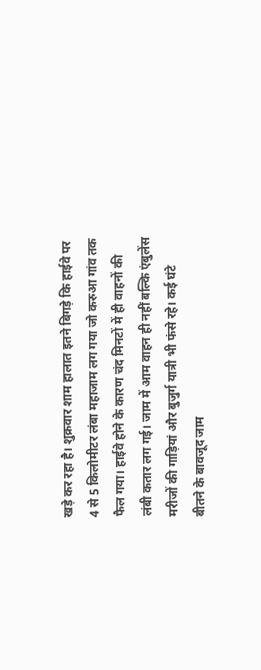खड़े कर रहा है। शुक्रवार शाम हालात इतने बिगड़े कि हाईवे पर 4 से 5 किलोमीटर लंबा महाजाम लग गया जो करुआ गांव तक फैल गया। हाईवे होने के कारण चंद मिनटों में ही वाहनों की लंबी कतार लग गई। जाम में आम वाहन ही नहीं बल्कि एंबुलेंस मरीजों की गाड़ियां और बुजुर्ग यात्री भी फंसे रहे। कई घंटे बीतने के बावजूद जाम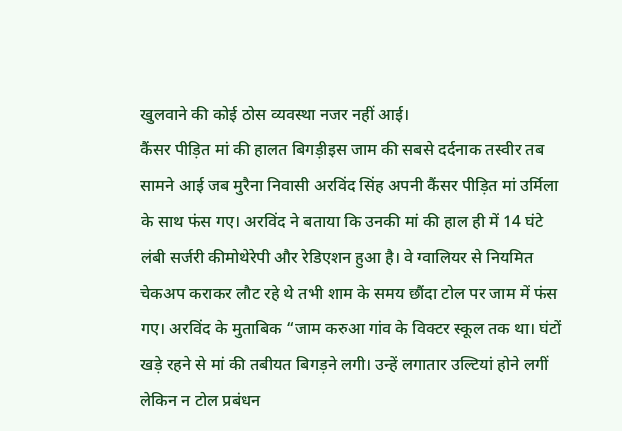खुलवाने की कोई ठोस व्यवस्था नजर नहीं आई।
कैंसर पीड़ित मां की हालत बिगड़ीइस जाम की सबसे दर्दनाक तस्वीर तब सामने आई जब मुरैना निवासी अरविंद सिंह अपनी कैंसर पीड़ित मां उर्मिला के साथ फंस गए। अरविंद ने बताया कि उनकी मां की हाल ही में 14 घंटे लंबी सर्जरी कीमोथेरेपी और रेडिएशन हुआ है। वे ग्वालियर से नियमित चेकअप कराकर लौट रहे थे तभी शाम के समय छौंदा टोल पर जाम में फंस गए। अरविंद के मुताबिक “जाम करुआ गांव के विक्टर स्कूल तक था। घंटों खड़े रहने से मां की तबीयत बिगड़ने लगी। उन्हें लगातार उल्टियां होने लगीं लेकिन न टोल प्रबंधन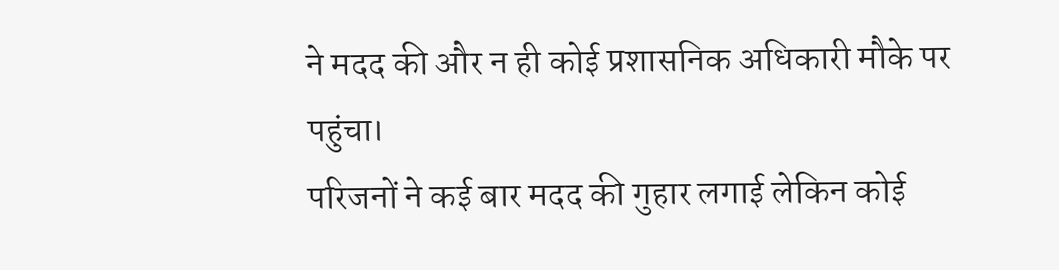ने मदद की और न ही कोई प्रशासनिक अधिकारी मौके पर पहुंचा।
परिजनों ने कई बार मदद की गुहार लगाई लेकिन कोई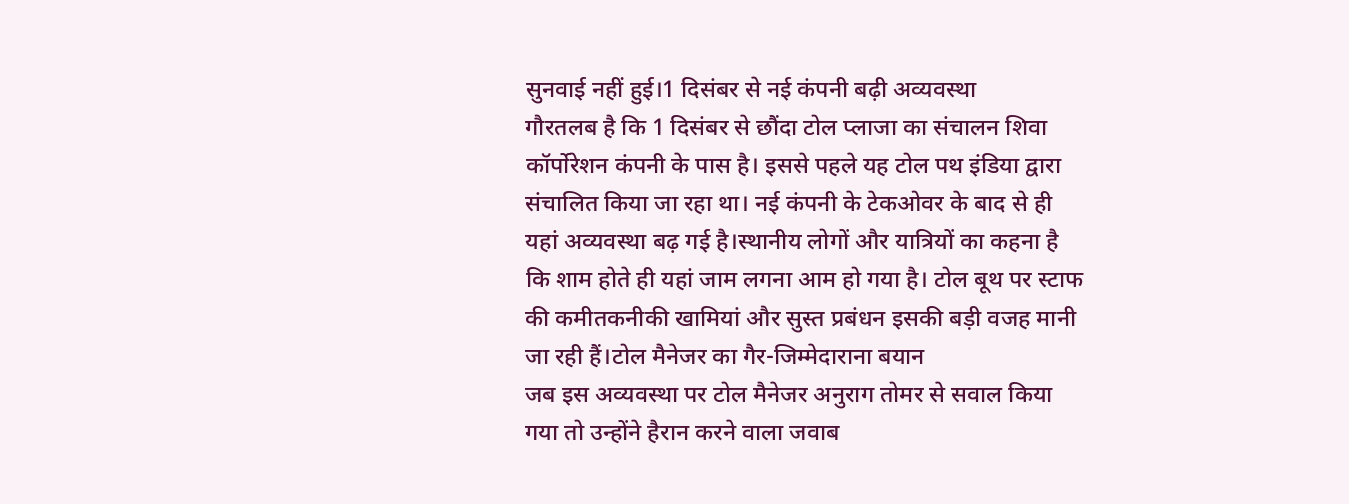सुनवाई नहीं हुई।1 दिसंबर से नई कंपनी बढ़ी अव्यवस्था
गौरतलब है कि 1 दिसंबर से छौंदा टोल प्लाजा का संचालन शिवा कॉर्पोरेशन कंपनी के पास है। इससे पहले यह टोल पथ इंडिया द्वारा संचालित किया जा रहा था। नई कंपनी के टेकओवर के बाद से ही यहां अव्यवस्था बढ़ गई है।स्थानीय लोगों और यात्रियों का कहना है कि शाम होते ही यहां जाम लगना आम हो गया है। टोल बूथ पर स्टाफ की कमीतकनीकी खामियां और सुस्त प्रबंधन इसकी बड़ी वजह मानी जा रही हैं।टोल मैनेजर का गैर-जिम्मेदाराना बयान
जब इस अव्यवस्था पर टोल मैनेजर अनुराग तोमर से सवाल किया गया तो उन्होंने हैरान करने वाला जवाब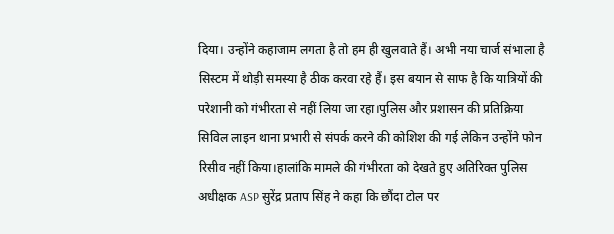दिया। उन्होंने कहाजाम लगता है तो हम ही खुलवाते हैं। अभी नया चार्ज संभाला है सिस्टम में थोड़ी समस्या है ठीक करवा रहे हैं। इस बयान से साफ है कि यात्रियों की परेशानी को गंभीरता से नहीं लिया जा रहा।पुलिस और प्रशासन की प्रतिक्रिया
सिविल लाइन थाना प्रभारी से संपर्क करने की कोशिश की गई लेकिन उन्होंने फोन रिसीव नहीं किया।हालांकि मामले की गंभीरता को देखते हुए अतिरिक्त पुलिस अधीक्षक ASP सुरेंद्र प्रताप सिंह ने कहा कि छौंदा टोल पर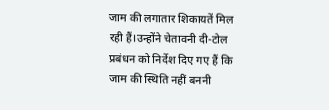जाम की लगातार शिकायतें मिल रही हैं।उन्होंने चेतावनी दी-टोल प्रबंधन को निर्देश दिए गए हैं कि जाम की स्थिति नहीं बननी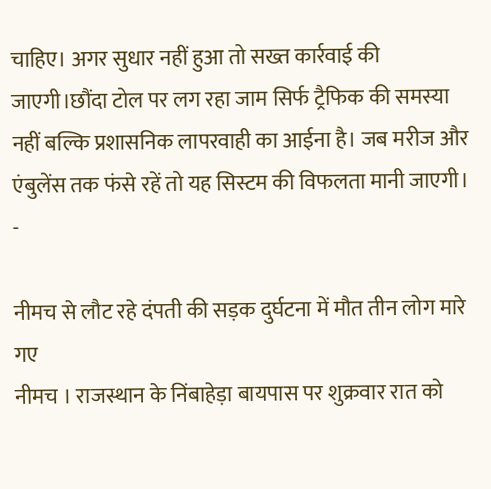चाहिए। अगर सुधार नहीं हुआ तो सख्त कार्रवाई की जाएगी।छौंदा टोल पर लग रहा जाम सिर्फ ट्रैफिक की समस्या नहीं बल्कि प्रशासनिक लापरवाही का आईना है। जब मरीज और एंबुलेंस तक फंसे रहें तो यह सिस्टम की विफलता मानी जाएगी। -

नीमच से लौट रहे दंपती की सड़क दुर्घटना में मौत तीन लोग मारे गए
नीमच । राजस्थान के निंबाहेड़ा बायपास पर शुक्रवार रात को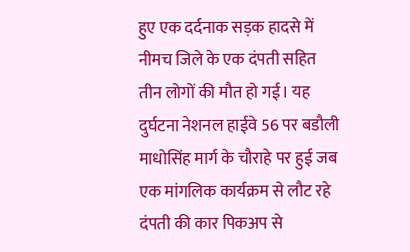हुए एक दर्दनाक सड़क हादसे में नीमच जिले के एक दंपती सहित तीन लोगों की मौत हो गई। यह दुर्घटना नेशनल हाईवे 56 पर बडौली माधोसिंह मार्ग के चौराहे पर हुई जब एक मांगलिक कार्यक्रम से लौट रहे दंपती की कार पिकअप से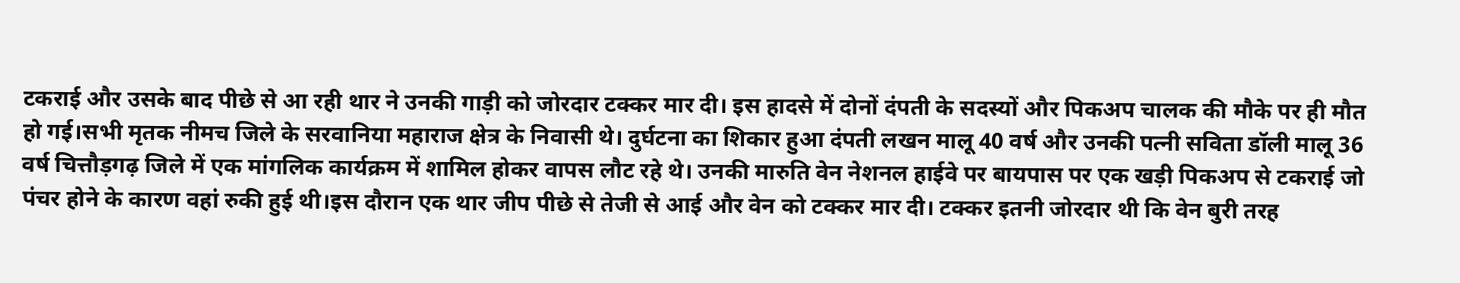टकराई और उसके बाद पीछे से आ रही थार ने उनकी गाड़ी को जोरदार टक्कर मार दी। इस हादसे में दोनों दंपती के सदस्यों और पिकअप चालक की मौके पर ही मौत हो गई।सभी मृतक नीमच जिले के सरवानिया महाराज क्षेत्र के निवासी थे। दुर्घटना का शिकार हुआ दंपती लखन मालू 40 वर्ष और उनकी पत्नी सविता डॉली मालू 36 वर्ष चित्तौड़गढ़ जिले में एक मांगलिक कार्यक्रम में शामिल होकर वापस लौट रहे थे। उनकी मारुति वेन नेशनल हाईवे पर बायपास पर एक खड़ी पिकअप से टकराई जो पंचर होने के कारण वहां रुकी हुई थी।इस दौरान एक थार जीप पीछे से तेजी से आई और वेन को टक्कर मार दी। टक्कर इतनी जोरदार थी कि वेन बुरी तरह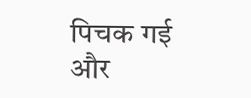पिचक गई और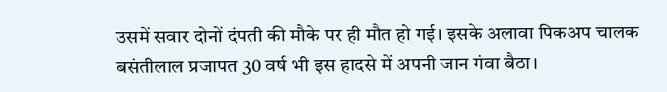उसमें सवार दोनों दंपती की मौके पर ही मौत हो गई। इसके अलावा पिकअप चालक बसंतीलाल प्रजापत 30 वर्ष भी इस हादसे में अपनी जान गंवा बैठा।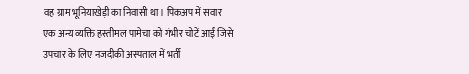वह ग्राम भूनियाखेड़ी का निवासी था। पिकअप में सवार एक अन्य व्यक्ति हस्तीमल पामेचा को गंभीर चोटें आईं जिसे उपचार के लिए नजदीकी अस्पताल में भर्ती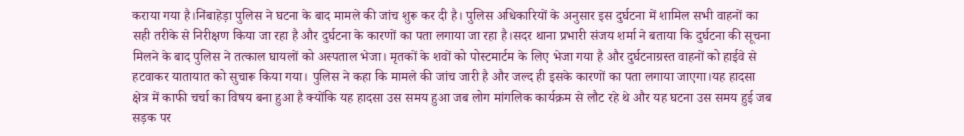कराया गया है।निंबाहेड़ा पुलिस ने घटना के बाद मामले की जांच शुरू कर दी है। पुलिस अधिकारियों के अनुसार इस दुर्घटना में शामिल सभी वाहनों का सही तरीके से निरीक्षण किया जा रहा है और दुर्घटना के कारणों का पता लगाया जा रहा है।सदर थाना प्रभारी संजय शर्मा ने बताया कि दुर्घटना की सूचना मिलने के बाद पुलिस ने तत्काल घायलों को अस्पताल भेजा। मृतकों के शवों को पोस्टमार्टम के लिए भेजा गया है और दुर्घटनाग्रस्त वाहनों को हाईवे से हटवाकर यातायात को सुचारू किया गया। पुलिस ने कहा कि मामले की जांच जारी है और जल्द ही इसके कारणों का पता लगाया जाएगा।यह हादसा क्षेत्र में काफी चर्चा का विषय बना हुआ है क्योंकि यह हादसा उस समय हुआ जब लोग मांगलिक कार्यक्रम से लौट रहे थे और यह घटना उस समय हुई जब सड़क पर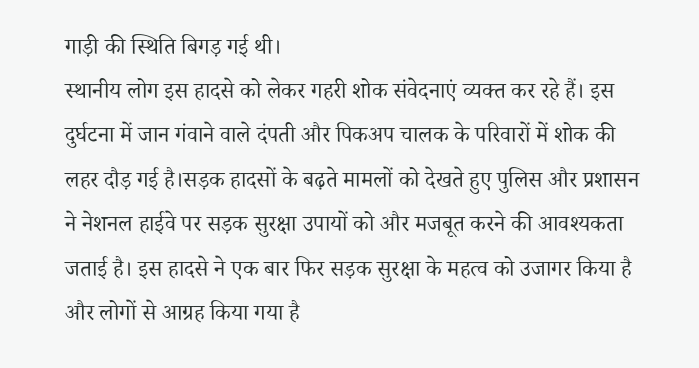गाड़ी की स्थिति बिगड़ गई थी।
स्थानीय लोग इस हादसे को लेकर गहरी शोक संवेदनाएं व्यक्त कर रहे हैं। इस दुर्घटना में जान गंवाने वाले दंपती और पिकअप चालक के परिवारों में शोक की लहर दौड़ गई है।सड़क हादसों के बढ़ते मामलों को देखते हुए पुलिस और प्रशासन ने नेशनल हाईवे पर सड़क सुरक्षा उपायों को और मजबूत करने की आवश्यकता जताई है। इस हादसे ने एक बार फिर सड़क सुरक्षा के महत्व को उजागर किया है और लोगों से आग्रह किया गया है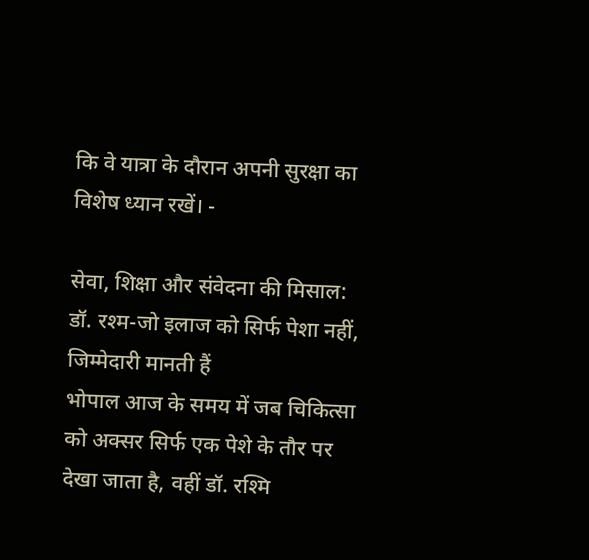कि वे यात्रा के दौरान अपनी सुरक्षा का विशेष ध्यान रखें। -

सेवा, शिक्षा और संवेदना की मिसाल: डॉ. रश्म-जो इलाज को सिर्फ पेशा नहीं, जिम्मेदारी मानती हैं
भोपाल आज के समय में जब चिकित्सा को अक्सर सिर्फ एक पेशे के तौर पर देखा जाता है, वहीं डॉ. रश्मि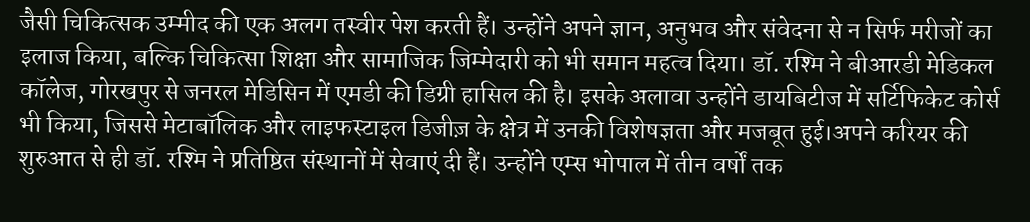जैसी चिकित्सक उम्मीद की एक अलग तस्वीर पेश करती हैं। उन्होंने अपने ज्ञान, अनुभव और संवेदना से न सिर्फ मरीजों का इलाज किया, बल्कि चिकित्सा शिक्षा और सामाजिक जिम्मेदारी को भी समान महत्व दिया। डॉ. रश्मि ने बीआरडी मेडिकल कॉलेज, गोरखपुर से जनरल मेडिसिन में एमडी की डिग्री हासिल की है। इसके अलावा उन्होंने डायबिटीज में सर्टिफिकेट कोर्स भी किया, जिससे मेटाबॉलिक और लाइफस्टाइल डिजीज़ के क्षेत्र में उनकी विशेषज्ञता और मजबूत हुई।अपने करियर की शुरुआत से ही डॉ. रश्मि ने प्रतिष्ठित संस्थानों में सेवाएं दी हैं। उन्होंने एम्स भोपाल में तीन वर्षों तक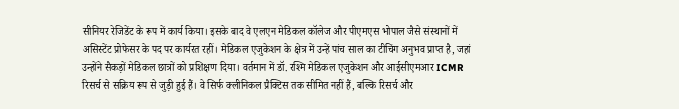सीनियर रेजिडेंट के रूप में कार्य किया। इसके बाद वे एलएन मेडिकल कॉलेज और पीएमएस भोपाल जैसे संस्थानों में असिस्टेंट प्रोफेसर के पद पर कार्यरत रहीं। मेडिकल एजुकेशन के क्षेत्र में उन्हें पांच साल का टीचिंग अनुभव प्राप्त है, जहां उन्होंने सैकड़ों मेडिकल छात्रों को प्रशिक्षण दिया। वर्तमान में डॉ. रश्मि मेडिकल एजुकेशन और आईसीएमआर ICMR रिसर्च से सक्रिय रूप से जुड़ी हुई हैं। वे सिर्फ क्लीनिकल प्रैक्टिस तक सीमित नहीं हैं, बल्कि रिसर्च और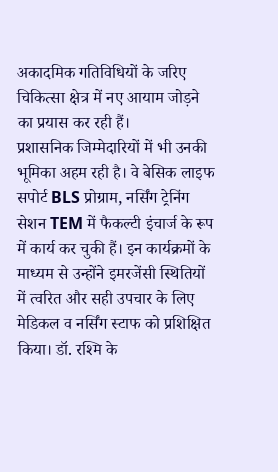अकादमिक गतिविधियों के जरिए चिकित्सा क्षेत्र में नए आयाम जोड़ने का प्रयास कर रही हैं।
प्रशासनिक जिम्मेदारियों में भी उनकी भूमिका अहम रही है। वे बेसिक लाइफ सपोर्ट BLS प्रोग्राम, नर्सिंग ट्रेनिंग सेशन TEM में फैकल्टी इंचार्ज के रूप में कार्य कर चुकी हैं। इन कार्यक्रमों के माध्यम से उन्होंने इमरजेंसी स्थितियों में त्वरित और सही उपचार के लिए मेडिकल व नर्सिंग स्टाफ को प्रशिक्षित किया। डॉ. रश्मि के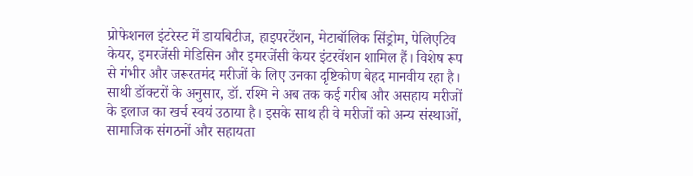प्रोफेशनल इंटरेस्ट में डायबिटीज, हाइपरटेंशन, मेटाबॉलिक सिंड्रोम, पेलिएटिव केयर, इमरजेंसी मेडिसिन और इमरजेंसी केयर इंटरवेंशन शामिल हैं। विशेष रूप से गंभीर और जरूरतमंद मरीजों के लिए उनका दृष्टिकोण बेहद मानवीय रहा है।
साथी डॉक्टरों के अनुसार, डॉ. रश्मि ने अब तक कई गरीब और असहाय मरीजों के इलाज का खर्च स्वयं उठाया है। इसके साथ ही वे मरीजों को अन्य संस्थाओं, सामाजिक संगठनों और सहायता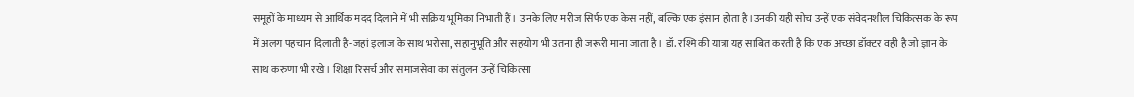समूहों के माध्यम से आर्थिक मदद दिलाने में भी सक्रिय भूमिका निभाती हैं। उनके लिए मरीज सिर्फ एक केस नहीं, बल्कि एक इंसान होता है।उनकी यही सोच उन्हें एक संवेदनशील चिकित्सक के रूप में अलग पहचान दिलाती है-जहां इलाज के साथ भरोसा, सहानुभूति और सहयोग भी उतना ही जरूरी माना जाता है। डॉ. रश्मि की यात्रा यह साबित करती है कि एक अच्छा डॉक्टर वही है जो ज्ञान के साथ करुणा भी रखे। शिक्षा रिसर्च और समाजसेवा का संतुलन उन्हें चिकित्सा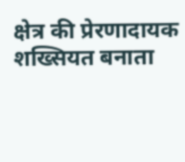क्षेत्र की प्रेरणादायक शख्सियत बनाता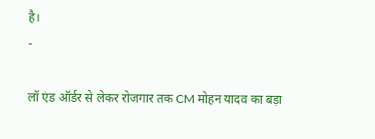है।
-

लॉ एंड ऑर्डर से लेकर रोजगार तक CM मोहन यादव का बड़ा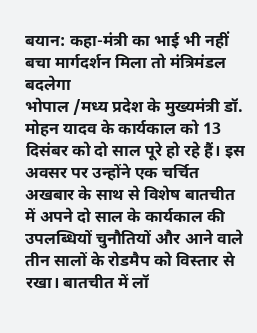बयान: कहा-मंत्री का भाई भी नहीं बचा मार्गदर्शन मिला तो मंत्रिमंडल बदलेगा
भोपाल /मध्य प्रदेश के मुख्यमंत्री डॉ. मोहन यादव के कार्यकाल को 13 दिसंबर को दो साल पूरे हो रहे हैं। इस अवसर पर उन्होंने एक चर्चित अखबार के साथ से विशेष बातचीत में अपने दो साल के कार्यकाल की उपलब्धियों चुनौतियों और आने वाले तीन सालों के रोडमैप को विस्तार से रखा। बातचीत में लॉ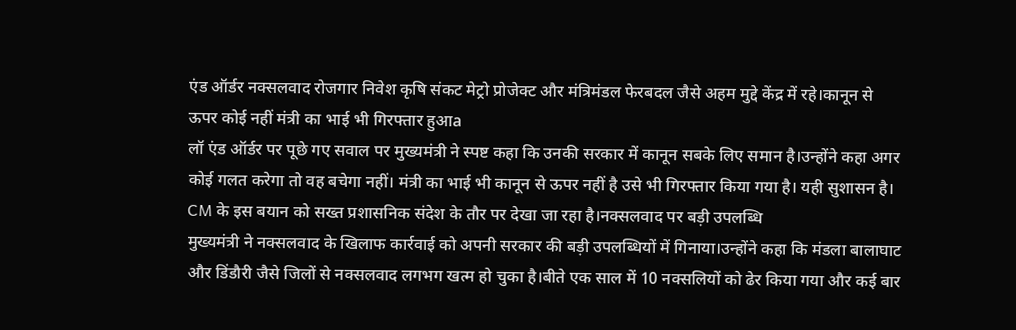एंड ऑर्डर नक्सलवाद रोजगार निवेश कृषि संकट मेट्रो प्रोजेक्ट और मंत्रिमंडल फेरबदल जैसे अहम मुद्दे केंद्र में रहे।कानून से ऊपर कोई नहीं मंत्री का भाई भी गिरफ्तार हुआa
लॉ एंड ऑर्डर पर पूछे गए सवाल पर मुख्यमंत्री ने स्पष्ट कहा कि उनकी सरकार में कानून सबके लिए समान है।उन्होंने कहा अगर कोई गलत करेगा तो वह बचेगा नहीं। मंत्री का भाई भी कानून से ऊपर नहीं है उसे भी गिरफ्तार किया गया है। यही सुशासन है। CM के इस बयान को सख्त प्रशासनिक संदेश के तौर पर देखा जा रहा है।नक्सलवाद पर बड़ी उपलब्धि
मुख्यमंत्री ने नक्सलवाद के खिलाफ कार्रवाई को अपनी सरकार की बड़ी उपलब्धियों में गिनाया।उन्होंने कहा कि मंडला बालाघाट और डिंडौरी जैसे जिलों से नक्सलवाद लगभग खत्म हो चुका है।बीते एक साल में 10 नक्सलियों को ढेर किया गया और कई बार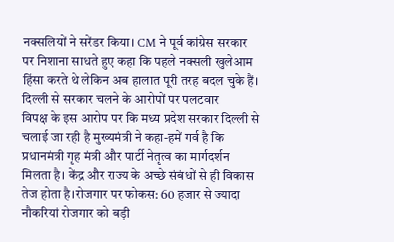नक्सलियों ने सरेंडर किया। CM ने पूर्व कांग्रेस सरकार पर निशाना साधते हुए कहा कि पहले नक्सली खुलेआम हिंसा करते थे लेकिन अब हालात पूरी तरह बदल चुके हैं।
दिल्ली से सरकार चलने के आरोपों पर पलटवार
विपक्ष के इस आरोप पर कि मध्य प्रदेश सरकार दिल्ली से चलाई जा रही है मुख्यमंत्री ने कहा-हमें गर्व है कि प्रधानमंत्री गृह मंत्री और पार्टी नेतृत्व का मार्गदर्शन मिलता है। केंद्र और राज्य के अच्छे संबंधों से ही विकास तेज होता है।रोजगार पर फोकस: 60 हजार से ज्यादा नौकरियां रोजगार को बड़ी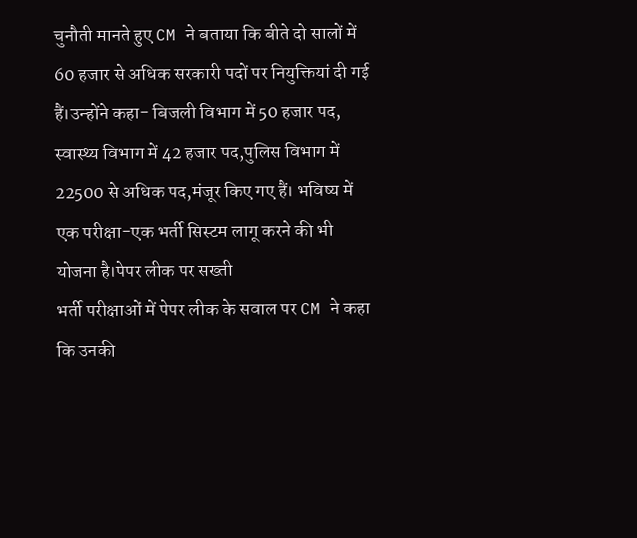चुनौती मानते हुए CM ने बताया कि बीते दो सालों में 60 हजार से अधिक सरकारी पदों पर नियुक्तियां दी गई हैं।उन्होंने कहा- बिजली विभाग में 50 हजार पद, स्वास्थ्य विभाग में 42 हजार पद,पुलिस विभाग में 22500 से अधिक पद,मंजूर किए गए हैं। भविष्य में एक परीक्षा-एक भर्ती सिस्टम लागू करने की भी योजना है।पेपर लीक पर सख्ती
भर्ती परीक्षाओं में पेपर लीक के सवाल पर CM ने कहा कि उनकी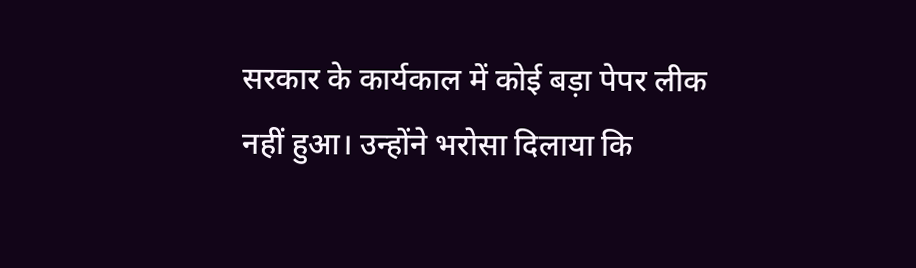सरकार के कार्यकाल में कोई बड़ा पेपर लीक नहीं हुआ। उन्होंने भरोसा दिलाया कि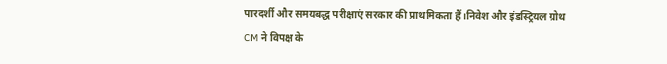पारदर्शी और समयबद्ध परीक्षाएं सरकार की प्राथमिकता हैं।निवेश और इंडस्ट्रियल ग्रोथ
CM ने विपक्ष के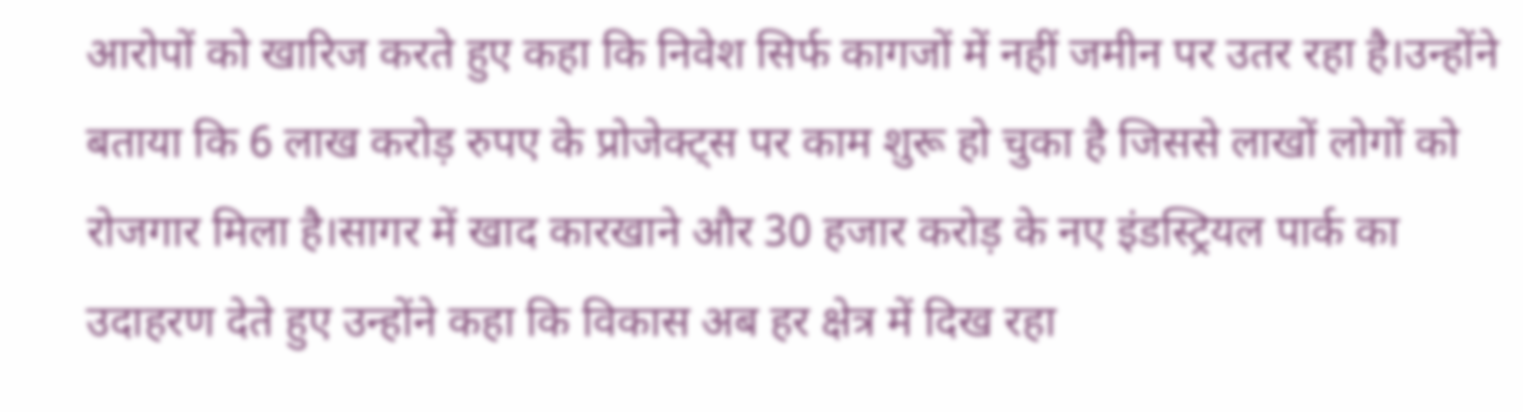आरोपों को खारिज करते हुए कहा कि निवेश सिर्फ कागजों में नहीं जमीन पर उतर रहा है।उन्होंने बताया कि 6 लाख करोड़ रुपए के प्रोजेक्ट्स पर काम शुरू हो चुका है जिससे लाखों लोगों को रोजगार मिला है।सागर में खाद कारखाने और 30 हजार करोड़ के नए इंडस्ट्रियल पार्क का उदाहरण देते हुए उन्होंने कहा कि विकास अब हर क्षेत्र में दिख रहा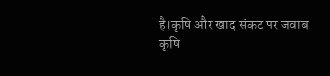है।कृषि और खाद संकट पर जवाब
कृषि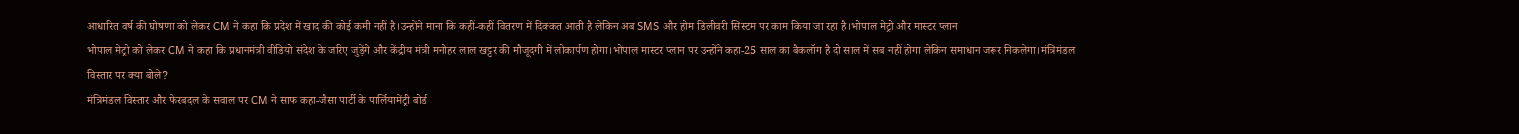आधारित वर्ष की घोषणा को लेकर CM ने कहा कि प्रदेश में खाद की कोई कमी नहीं है।उन्होंने माना कि कहीं-कहीं वितरण में दिक्कत आती है लेकिन अब SMS और होम डिलीवरी सिस्टम पर काम किया जा रहा है।भोपाल मेट्रो और मास्टर प्लान
भोपाल मेट्रो को लेकर CM ने कहा कि प्रधानमंत्री वीडियो संदेश के जरिए जुड़ेंगे और केंद्रीय मंत्री मनोहर लाल खट्टर की मौजूदगी में लोकार्पण होगा।भोपाल मास्टर प्लान पर उन्होंने कहा-25 साल का बैकलॉग है दो साल में सब नहीं होगा लेकिन समाधान जरूर निकलेगा।मंत्रिमंडल विस्तार पर क्या बोले?
मंत्रिमंडल विस्तार और फेरबदल के सवाल पर CM ने साफ कहा-जैसा पार्टी के पार्लियामेंट्री बोर्ड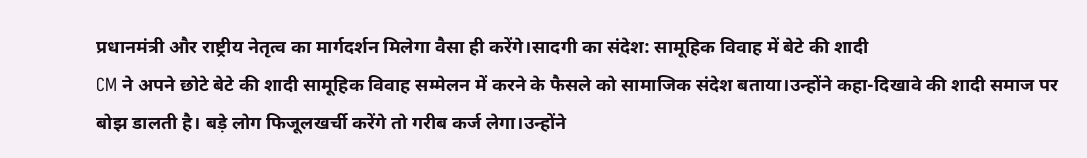प्रधानमंत्री और राष्ट्रीय नेतृत्व का मार्गदर्शन मिलेगा वैसा ही करेंगे।सादगी का संदेश: सामूहिक विवाह में बेटे की शादी
CM ने अपने छोटे बेटे की शादी सामूहिक विवाह सम्मेलन में करने के फैसले को सामाजिक संदेश बताया।उन्होंने कहा-दिखावे की शादी समाज पर बोझ डालती है। बड़े लोग फिजूलखर्ची करेंगे तो गरीब कर्ज लेगा।उन्होंने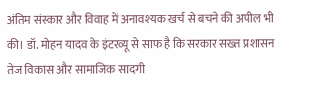अंतिम संस्कार और विवाह में अनावश्यक खर्च से बचने की अपील भी की। डॉ. मोहन यादव के इंटरव्यू से साफ है कि सरकार सख्त प्रशासन तेज विकास और सामाजिक सादगी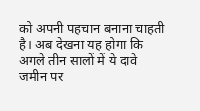को अपनी पहचान बनाना चाहती है। अब देखना यह होगा कि अगले तीन सालों में ये दावे जमीन पर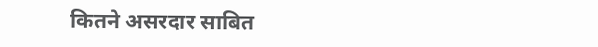कितने असरदार साबित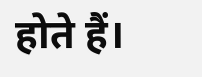होते हैं।